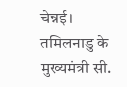चेन्नई। तमिलनाडु के मुख्यमंत्री सी.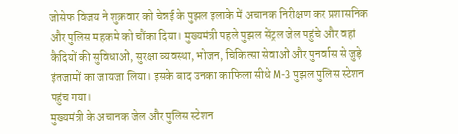जोसेफ विजय ने शुक्रवार को चेन्नई के पुझल इलाके में अचानक निरीक्षण कर प्रशासनिक और पुलिस महकमे को चौंका दिया। मुख्यमंत्री पहले पुझल सेंट्रल जेल पहुंचे और वहां कैदियों की सुविधाओं, सुरक्षा व्यवस्था, भोजन, चिकित्सा सेवाओं और पुनर्वास से जुड़े इंतजामों का जायजा लिया। इसके बाद उनका काफिला सीधे M-3 पुझल पुलिस स्टेशन पहुंच गया।
मुख्यमंत्री के अचानक जेल और पुलिस स्टेशन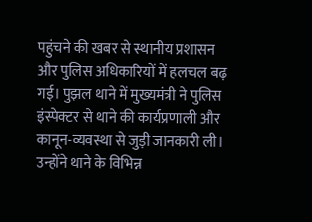पहुंचने की खबर से स्थानीय प्रशासन और पुलिस अधिकारियों में हलचल बढ़ गई। पुझल थाने में मुख्यमंत्री ने पुलिस इंस्पेक्टर से थाने की कार्यप्रणाली और कानून-व्यवस्था से जुड़ी जानकारी ली। उन्होंने थाने के विभिन्न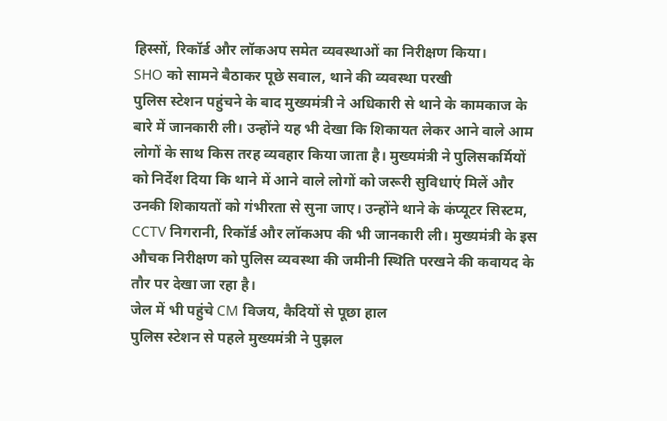हिस्सों, रिकॉर्ड और लॉकअप समेत व्यवस्थाओं का निरीक्षण किया।
SHO को सामने बैठाकर पूछे सवाल, थाने की व्यवस्था परखी
पुलिस स्टेशन पहुंचने के बाद मुख्यमंत्री ने अधिकारी से थाने के कामकाज के बारे में जानकारी ली। उन्होंने यह भी देखा कि शिकायत लेकर आने वाले आम लोगों के साथ किस तरह व्यवहार किया जाता है। मुख्यमंत्री ने पुलिसकर्मियों को निर्देश दिया कि थाने में आने वाले लोगों को जरूरी सुविधाएं मिलें और उनकी शिकायतों को गंभीरता से सुना जाए। उन्होंने थाने के कंप्यूटर सिस्टम, CCTV निगरानी, रिकॉर्ड और लॉकअप की भी जानकारी ली। मुख्यमंत्री के इस औचक निरीक्षण को पुलिस व्यवस्था की जमीनी स्थिति परखने की कवायद के तौर पर देखा जा रहा है।
जेल में भी पहुंचे CM विजय, कैदियों से पूछा हाल
पुलिस स्टेशन से पहले मुख्यमंत्री ने पुझल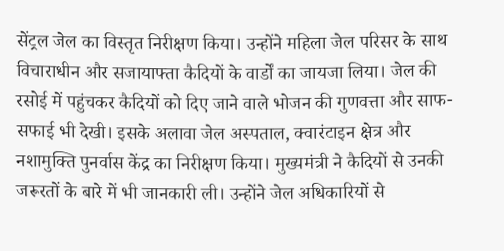सेंट्रल जेल का विस्तृत निरीक्षण किया। उन्होंने महिला जेल परिसर के साथ विचाराधीन और सजायाफ्ता कैदियों के वार्डों का जायजा लिया। जेल की रसोई में पहुंचकर कैदियों को दिए जाने वाले भोजन की गुणवत्ता और साफ-सफाई भी देखी। इसके अलावा जेल अस्पताल, क्वारंटाइन क्षेत्र और नशामुक्ति पुनर्वास केंद्र का निरीक्षण किया। मुख्यमंत्री ने कैदियों से उनकी जरूरतों के बारे में भी जानकारी ली। उन्होंने जेल अधिकारियों से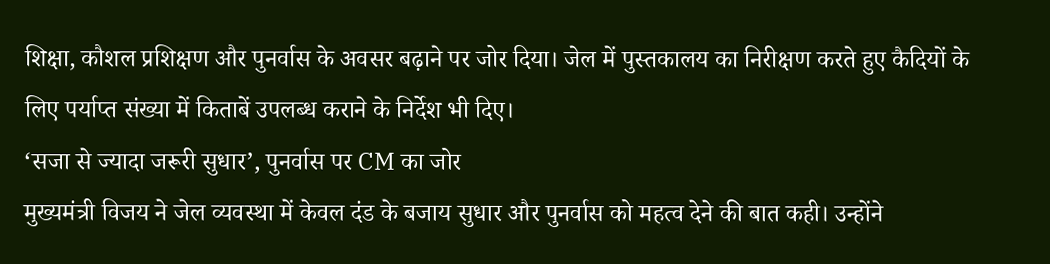शिक्षा, कौशल प्रशिक्षण और पुनर्वास के अवसर बढ़ाने पर जोर दिया। जेल में पुस्तकालय का निरीक्षण करते हुए कैदियों के लिए पर्याप्त संख्या में किताबें उपलब्ध कराने के निर्देश भी दिए।
‘सजा से ज्यादा जरूरी सुधार’, पुनर्वास पर CM का जोर
मुख्यमंत्री विजय ने जेल व्यवस्था में केवल दंड के बजाय सुधार और पुनर्वास को महत्व देने की बात कही। उन्होंने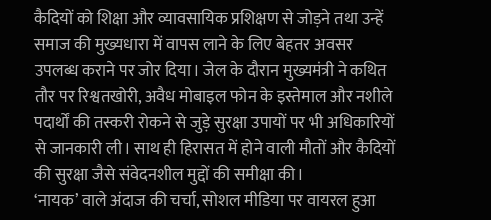कैदियों को शिक्षा और व्यावसायिक प्रशिक्षण से जोड़ने तथा उन्हें समाज की मुख्यधारा में वापस लाने के लिए बेहतर अवसर उपलब्ध कराने पर जोर दिया। जेल के दौरान मुख्यमंत्री ने कथित तौर पर रिश्वतखोरी, अवैध मोबाइल फोन के इस्तेमाल और नशीले पदार्थों की तस्करी रोकने से जुड़े सुरक्षा उपायों पर भी अधिकारियों से जानकारी ली। साथ ही हिरासत में होने वाली मौतों और कैदियों की सुरक्षा जैसे संवेदनशील मुद्दों की समीक्षा की।
‘नायक’ वाले अंदाज की चर्चा, सोशल मीडिया पर वायरल हुआ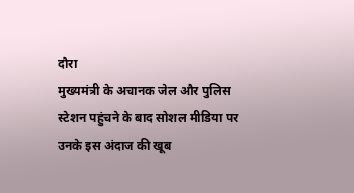दौरा
मुख्यमंत्री के अचानक जेल और पुलिस स्टेशन पहुंचने के बाद सोशल मीडिया पर उनके इस अंदाज की खूब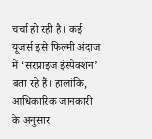चर्चा हो रही है। कई यूजर्स इसे फिल्मी अंदाज में ‘सरप्राइज इंस्पेक्शन’ बता रहे हैं। हालांकि, आधिकारिक जानकारी के अनुसार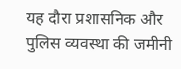यह दौरा प्रशासनिक और पुलिस व्यवस्था की जमीनी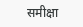समीक्षा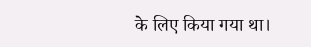के लिए किया गया था।